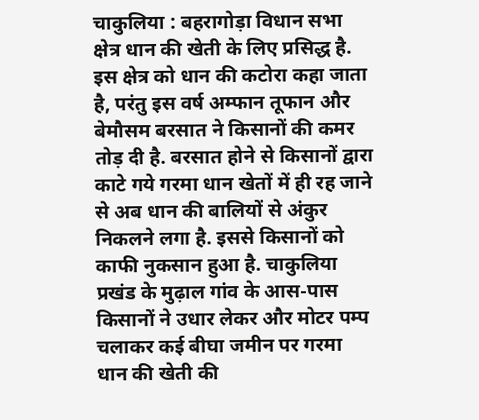चाकुलिया : बहरागोड़ा विधान सभा क्षेत्र धान की खेती के लिए प्रसिद्ध है. इस क्षेत्र को धान की कटोरा कहा जाता है, परंतु इस वर्ष अम्फान तूफान और बेमौसम बरसात ने किसानों की कमर तोड़ दी है. बरसात होने से किसानों द्वारा काटे गये गरमा धान खेतों में ही रह जाने से अब धान की बालियों से अंकुर निकलने लगा है. इससे किसानों को काफी नुकसान हुआ है. चाकुलिया प्रखंड के मुढ़ाल गांव के आस-पास किसानों ने उधार लेकर और मोटर पम्प चलाकर कई बीघा जमीन पर गरमा धान की खेती की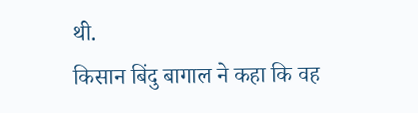थी.
किसान बिंदु बागाल ने कहा कि वह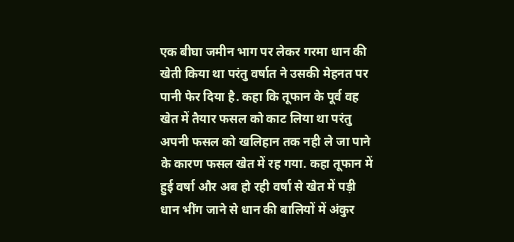एक बीघा जमीन भाग पर लेकर गरमा धान की खेती किया था परंतु वर्षात ने उसकी मेहनत पर पानी फेर दिया है. कहा कि तूफान के पूर्व वह खेत में तैयार फसल को काट लिया था परंतु अपनी फसल को खलिहान तक नही ले जा पाने के कारण फसल खेत में रह गया. कहा तूफान में हुई वर्षा और अब हो रही वर्षा से खेत में पड़ी धान भींग जाने से धान की बालियों में अंकुर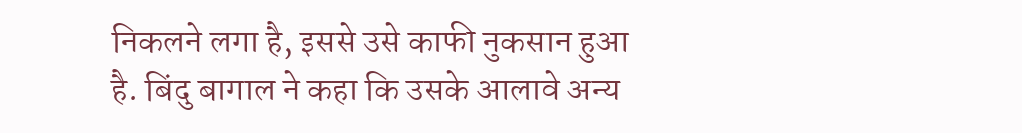निकलने लगा है, इससे उसे काफी नुकसान हुआ है. बिंदु बागाल ने कहा कि उसके आलावे अन्य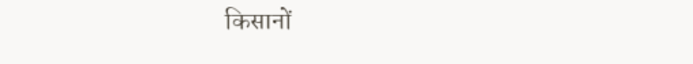किसानों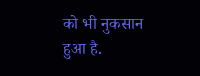को भी नुकसान हुआ है.